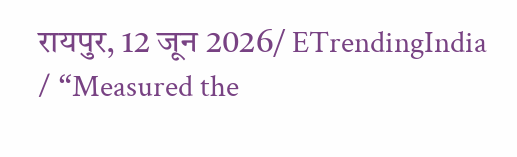रायपुर, 12 जून 2026/ ETrendingIndia / “Measured the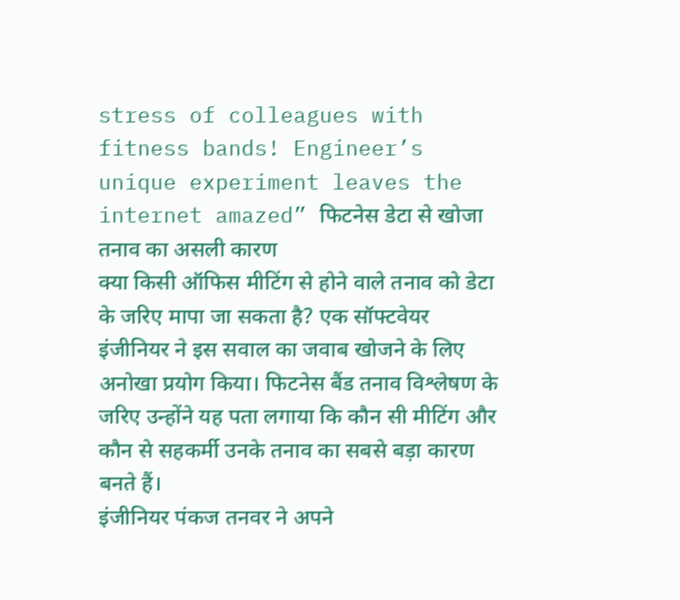stress of colleagues with fitness bands! Engineer’s unique experiment leaves the internet amazed” फिटनेस डेटा से खोजा तनाव का असली कारण
क्या किसी ऑफिस मीटिंग से होने वाले तनाव को डेटा के जरिए मापा जा सकता है? एक सॉफ्टवेयर इंजीनियर ने इस सवाल का जवाब खोजने के लिए अनोखा प्रयोग किया। फिटनेस बैंड तनाव विश्लेषण के जरिए उन्होंने यह पता लगाया कि कौन सी मीटिंग और कौन से सहकर्मी उनके तनाव का सबसे बड़ा कारण बनते हैं।
इंजीनियर पंकज तनवर ने अपने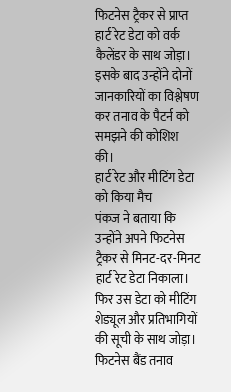फिटनेस ट्रैकर से प्राप्त हार्ट रेट डेटा को वर्क कैलेंडर के साथ जोड़ा। इसके बाद उन्होंने दोनों जानकारियों का विश्लेषण कर तनाव के पैटर्न को समझने की कोशिश की।
हार्ट रेट और मीटिंग डेटा को किया मैच
पंकज ने बताया कि उन्होंने अपने फिटनेस ट्रैकर से मिनट-दर-मिनट हार्ट रेट डेटा निकाला। फिर उस डेटा को मीटिंग शेड्यूल और प्रतिभागियों की सूची के साथ जोड़ा। फिटनेस बैंड तनाव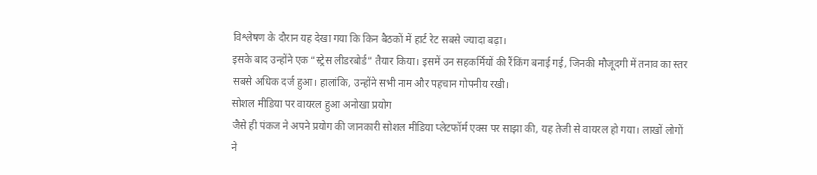विश्लेषण के दौरान यह देखा गया कि किन बैठकों में हार्ट रेट सबसे ज्यादा बढ़ा।
इसके बाद उन्होंने एक “स्ट्रेस लीडरबोर्ड” तैयार किया। इसमें उन सहकर्मियों की रैंकिंग बनाई गई, जिनकी मौजूदगी में तनाव का स्तर सबसे अधिक दर्ज हुआ। हालांकि, उन्होंने सभी नाम और पहचान गोपनीय रखी।
सोशल मीडिया पर वायरल हुआ अनोखा प्रयोग
जैसे ही पंकज ने अपने प्रयोग की जानकारी सोशल मीडिया प्लेटफॉर्म एक्स पर साझा की, यह तेजी से वायरल हो गया। लाखों लोगों ने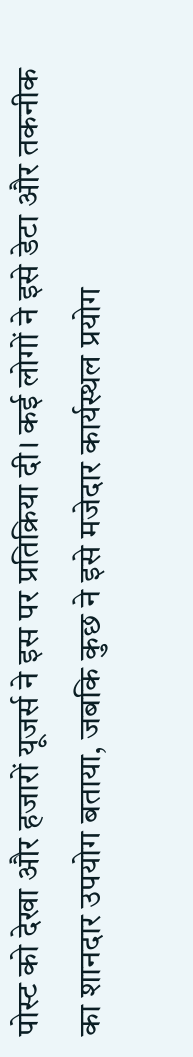पोस्ट को देखा और हजारों यूजर्स ने इस पर प्रतिक्रिया दी। कई लोगों ने इसे डेटा और तकनीक का शानदार उपयोग बताया, जबकि कुछ ने इसे मजेदार कार्यस्थल प्रयोग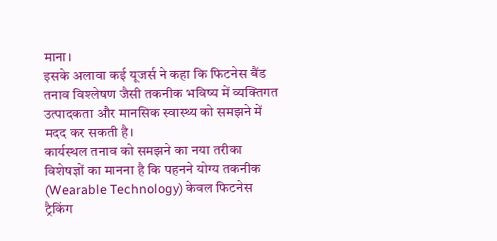माना।
इसके अलावा कई यूजर्स ने कहा कि फिटनेस बैंड तनाव विश्लेषण जैसी तकनीक भविष्य में व्यक्तिगत उत्पादकता और मानसिक स्वास्थ्य को समझने में मदद कर सकती है।
कार्यस्थल तनाव को समझने का नया तरीका
विशेषज्ञों का मानना है कि पहनने योग्य तकनीक (Wearable Technology) केवल फिटनेस ट्रैकिंग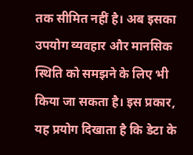तक सीमित नहीं है। अब इसका उपयोग व्यवहार और मानसिक स्थिति को समझने के लिए भी किया जा सकता है। इस प्रकार, यह प्रयोग दिखाता है कि डेटा के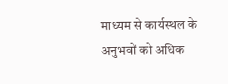माध्यम से कार्यस्थल के अनुभवों को अधिक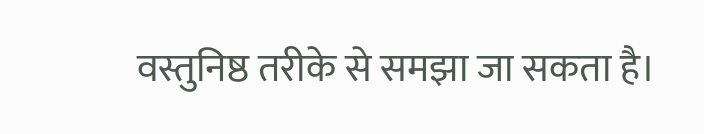वस्तुनिष्ठ तरीके से समझा जा सकता है।